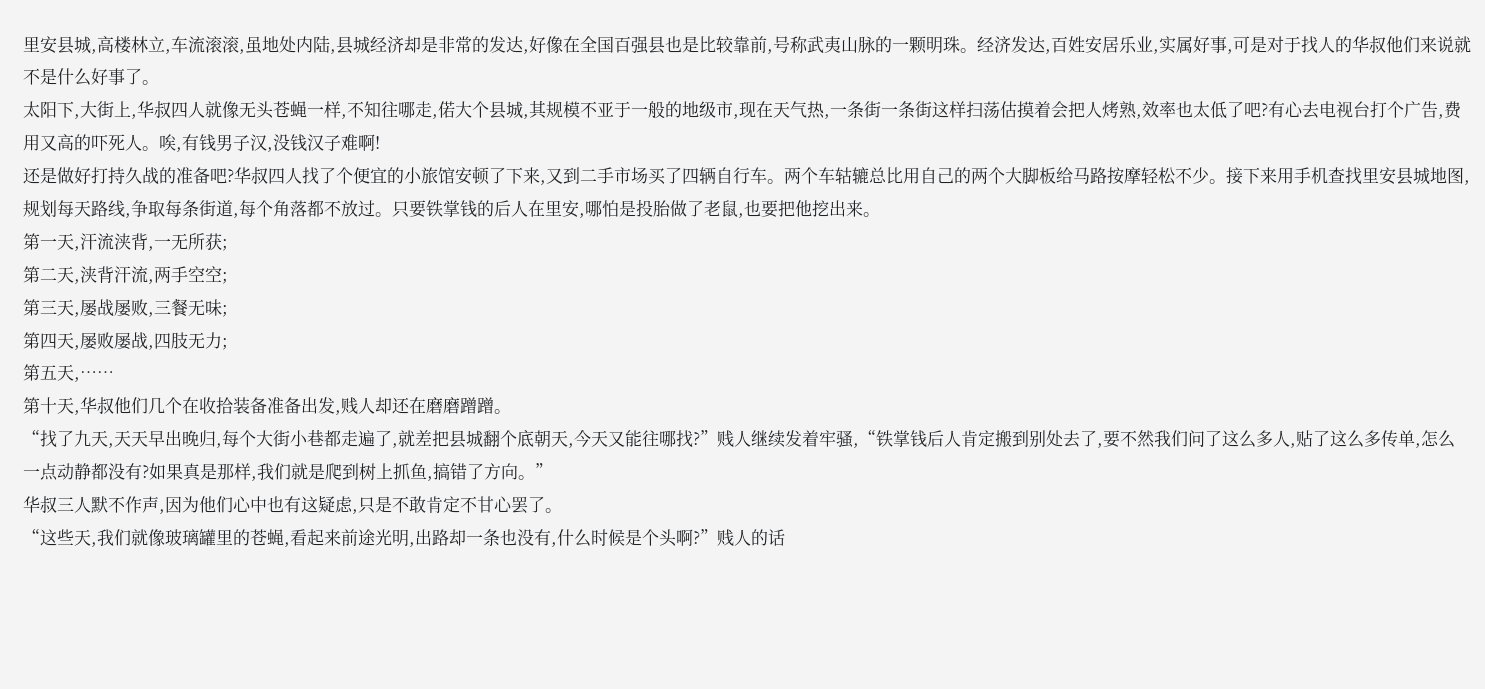里安县城,高楼林立,车流滚滚,虽地处内陆,县城经济却是非常的发达,好像在全国百强县也是比较靠前,号称武夷山脉的一颗明珠。经济发达,百姓安居乐业,实属好事,可是对于找人的华叔他们来说就不是什么好事了。
太阳下,大街上,华叔四人就像无头苍蝇一样,不知往哪走,偌大个县城,其规模不亚于一般的地级市,现在天气热,一条街一条街这样扫荡估摸着会把人烤熟,效率也太低了吧?有心去电视台打个广告,费用又高的吓死人。唉,有钱男子汉,没钱汉子难啊!
还是做好打持久战的准备吧?华叔四人找了个便宜的小旅馆安顿了下来,又到二手市场买了四辆自行车。两个车轱辘总比用自己的两个大脚板给马路按摩轻松不少。接下来用手机查找里安县城地图,规划每天路线,争取每条街道,每个角落都不放过。只要铁掌钱的后人在里安,哪怕是投胎做了老鼠,也要把他挖出来。
第一天,汗流浃背,一无所获;
第二天,浃背汗流,两手空空;
第三天,屡战屡败,三餐无味;
第四天,屡败屡战,四肢无力;
第五天,……
第十天,华叔他们几个在收拾装备准备出发,贱人却还在磨磨蹭蹭。
“找了九天,天天早出晚归,每个大街小巷都走遍了,就差把县城翻个底朝天,今天又能往哪找?”贱人继续发着牢骚,“铁掌钱后人肯定搬到别处去了,要不然我们问了这么多人,贴了这么多传单,怎么一点动静都没有?如果真是那样,我们就是爬到树上抓鱼,搞错了方向。”
华叔三人默不作声,因为他们心中也有这疑虑,只是不敢肯定不甘心罢了。
“这些天,我们就像玻璃罐里的苍蝇,看起来前途光明,出路却一条也没有,什么时候是个头啊?”贱人的话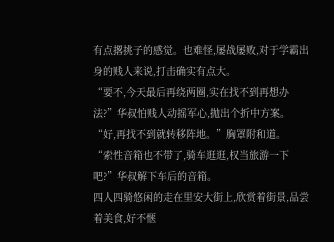有点撂挑子的感觉。也难怪,屡战屡败,对于学霸出身的贱人来说,打击确实有点大。
“要不,今天最后再绕两圈,实在找不到再想办法?”华叔怕贱人动摇军心,抛出个折中方案。
“好,再找不到就转移阵地。”胸罩附和道。
“索性音箱也不带了,骑车逛逛,权当旅游一下吧?”华叔解下车后的音箱。
四人四骑悠闲的走在里安大街上,欣赏着街景,品尝着美食,好不惬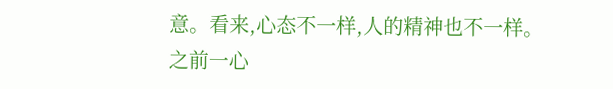意。看来,心态不一样,人的精神也不一样。之前一心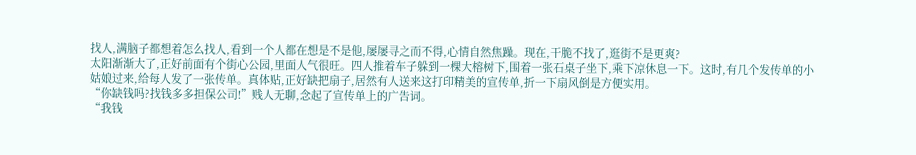找人,满脑子都想着怎么找人,看到一个人都在想是不是他,屡屡寻之而不得,心情自然焦躁。现在,干脆不找了,逛街不是更爽?
太阳渐渐大了,正好前面有个街心公园,里面人气很旺。四人推着车子躲到一棵大榕树下,围着一张石桌子坐下,乘下凉休息一下。这时,有几个发传单的小姑娘过来,给每人发了一张传单。真体贴,正好缺把扇子,居然有人送来这打印精美的宣传单,折一下扇风倒是方便实用。
“你缺钱吗?找钱多多担保公司!”贱人无聊,念起了宣传单上的广告词。
“我钱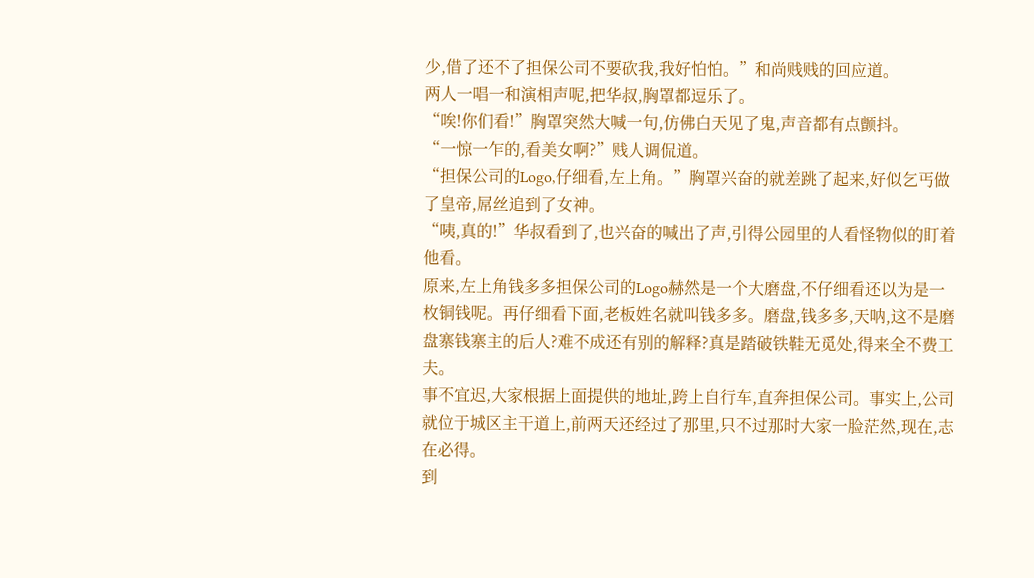少,借了还不了担保公司不要砍我,我好怕怕。”和尚贱贱的回应道。
两人一唱一和演相声呢,把华叔,胸罩都逗乐了。
“唉!你们看!”胸罩突然大喊一句,仿佛白天见了鬼,声音都有点颤抖。
“一惊一乍的,看美女啊?”贱人调侃道。
“担保公司的Logo,仔细看,左上角。”胸罩兴奋的就差跳了起来,好似乞丐做了皇帝,屌丝追到了女神。
“咦,真的!”华叔看到了,也兴奋的喊出了声,引得公园里的人看怪物似的盯着他看。
原来,左上角钱多多担保公司的Logo赫然是一个大磨盘,不仔细看还以为是一枚铜钱呢。再仔细看下面,老板姓名就叫钱多多。磨盘,钱多多,天呐,这不是磨盘寨钱寨主的后人?难不成还有别的解释?真是踏破铁鞋无觅处,得来全不费工夫。
事不宜迟,大家根据上面提供的地址,跨上自行车,直奔担保公司。事实上,公司就位于城区主干道上,前两天还经过了那里,只不过那时大家一脸茫然,现在,志在必得。
到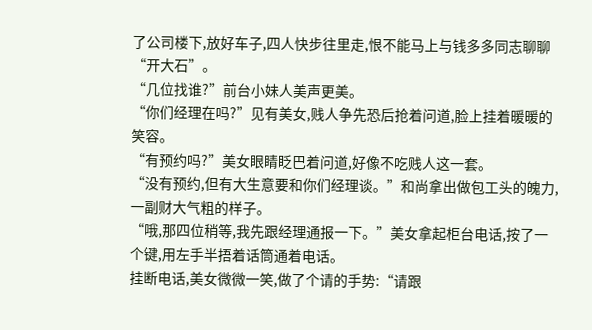了公司楼下,放好车子,四人快步往里走,恨不能马上与钱多多同志聊聊“开大石”。
“几位找谁?”前台小妹人美声更美。
“你们经理在吗?”见有美女,贱人争先恐后抢着问道,脸上挂着暖暖的笑容。
“有预约吗?”美女眼睛眨巴着问道,好像不吃贱人这一套。
“没有预约,但有大生意要和你们经理谈。”和尚拿出做包工头的魄力,一副财大气粗的样子。
“哦,那四位稍等,我先跟经理通报一下。”美女拿起柜台电话,按了一个键,用左手半捂着话筒通着电话。
挂断电话,美女微微一笑,做了个请的手势:“请跟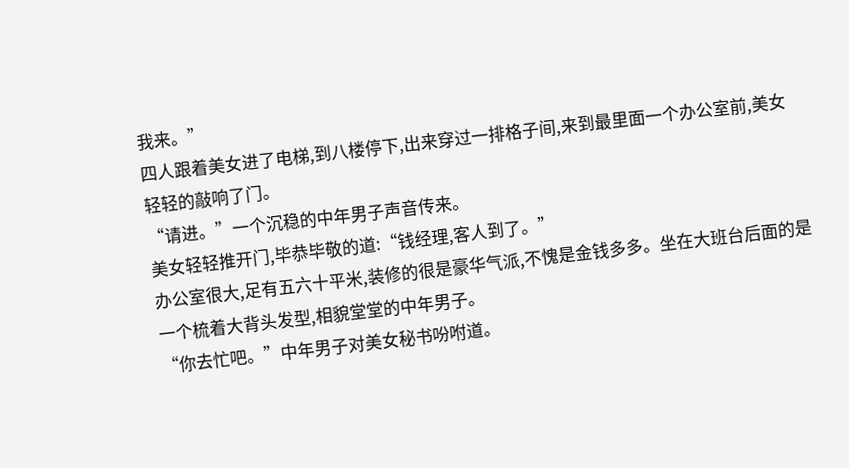我来。”
四人跟着美女进了电梯,到八楼停下,出来穿过一排格子间,来到最里面一个办公室前,美女轻轻的敲响了门。
“请进。”一个沉稳的中年男子声音传来。
美女轻轻推开门,毕恭毕敬的道:“钱经理,客人到了。”
办公室很大,足有五六十平米,装修的很是豪华气派,不愧是金钱多多。坐在大班台后面的是一个梳着大背头发型,相貌堂堂的中年男子。
“你去忙吧。”中年男子对美女秘书吩咐道。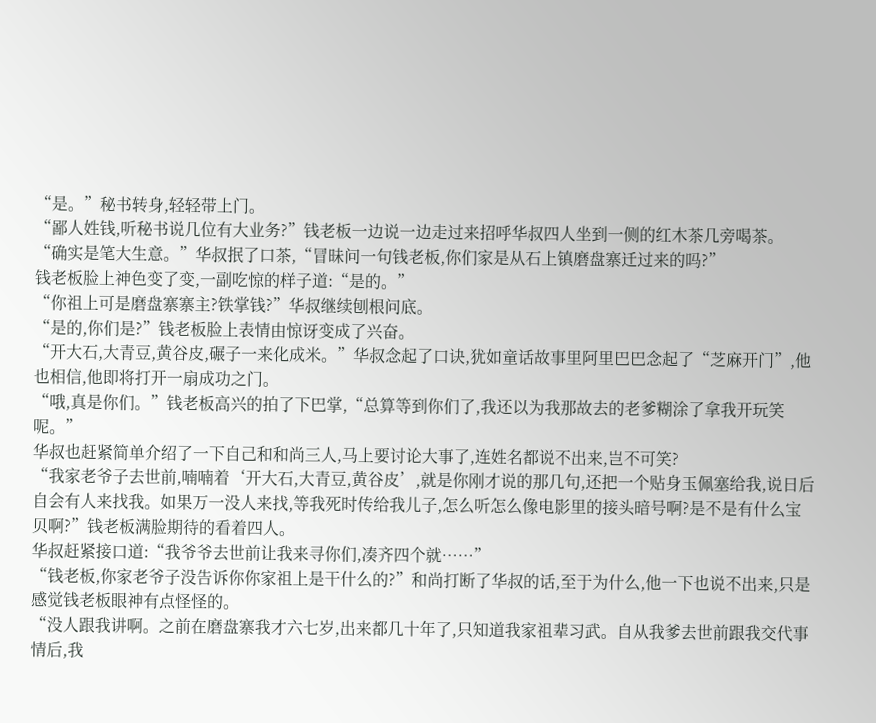“是。”秘书转身,轻轻带上门。
“鄙人姓钱,听秘书说几位有大业务?”钱老板一边说一边走过来招呼华叔四人坐到一侧的红木茶几旁喝茶。
“确实是笔大生意。”华叔抿了口茶,“冒昧问一句钱老板,你们家是从石上镇磨盘寨迁过来的吗?”
钱老板脸上神色变了变,一副吃惊的样子道:“是的。”
“你祖上可是磨盘寨寨主?铁掌钱?”华叔继续刨根问底。
“是的,你们是?”钱老板脸上表情由惊讶变成了兴奋。
“开大石,大青豆,黄谷皮,碾子一来化成米。”华叔念起了口诀,犹如童话故事里阿里巴巴念起了“芝麻开门”,他也相信,他即将打开一扇成功之门。
“哦,真是你们。”钱老板高兴的拍了下巴掌,“总算等到你们了,我还以为我那故去的老爹糊涂了拿我开玩笑呢。”
华叔也赶紧简单介绍了一下自己和和尚三人,马上要讨论大事了,连姓名都说不出来,岂不可笑?
“我家老爷子去世前,喃喃着‘开大石,大青豆,黄谷皮’,就是你刚才说的那几句,还把一个贴身玉佩塞给我,说日后自会有人来找我。如果万一没人来找,等我死时传给我儿子,怎么听怎么像电影里的接头暗号啊?是不是有什么宝贝啊?”钱老板满脸期待的看着四人。
华叔赶紧接口道:“我爷爷去世前让我来寻你们,凑齐四个就……”
“钱老板,你家老爷子没告诉你你家祖上是干什么的?”和尚打断了华叔的话,至于为什么,他一下也说不出来,只是感觉钱老板眼神有点怪怪的。
“没人跟我讲啊。之前在磨盘寨我才六七岁,出来都几十年了,只知道我家祖辈习武。自从我爹去世前跟我交代事情后,我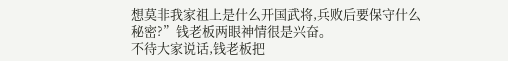想莫非我家祖上是什么开国武将,兵败后要保守什么秘密?”钱老板两眼神情很是兴奋。
不待大家说话,钱老板把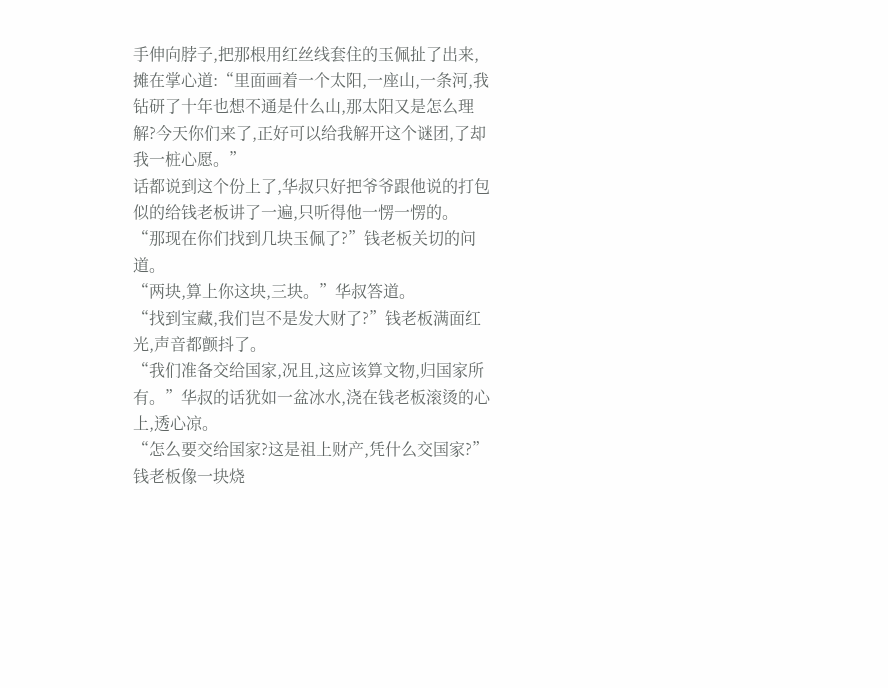手伸向脖子,把那根用红丝线套住的玉佩扯了出来,摊在掌心道:“里面画着一个太阳,一座山,一条河,我钻研了十年也想不通是什么山,那太阳又是怎么理解?今天你们来了,正好可以给我解开这个谜团,了却我一桩心愿。”
话都说到这个份上了,华叔只好把爷爷跟他说的打包似的给钱老板讲了一遍,只听得他一愣一愣的。
“那现在你们找到几块玉佩了?”钱老板关切的问道。
“两块,算上你这块,三块。”华叔答道。
“找到宝藏,我们岂不是发大财了?”钱老板满面红光,声音都颤抖了。
“我们准备交给国家,况且,这应该算文物,归国家所有。”华叔的话犹如一盆冰水,浇在钱老板滚烫的心上,透心凉。
“怎么要交给国家?这是祖上财产,凭什么交国家?”钱老板像一块烧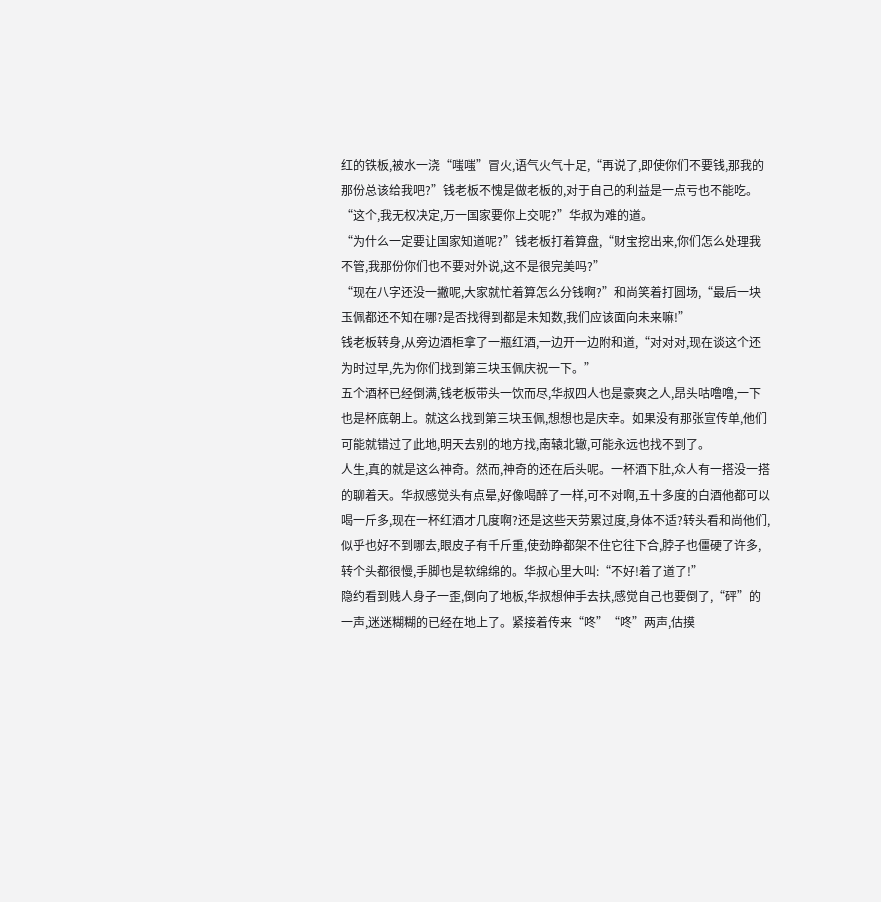红的铁板,被水一浇“嗤嗤”冒火,语气火气十足,“再说了,即使你们不要钱,那我的那份总该给我吧?”钱老板不愧是做老板的,对于自己的利益是一点亏也不能吃。
“这个,我无权决定,万一国家要你上交呢?”华叔为难的道。
“为什么一定要让国家知道呢?”钱老板打着算盘,“财宝挖出来,你们怎么处理我不管,我那份你们也不要对外说,这不是很完美吗?”
“现在八字还没一撇呢,大家就忙着算怎么分钱啊?”和尚笑着打圆场,“最后一块玉佩都还不知在哪?是否找得到都是未知数,我们应该面向未来嘛!”
钱老板转身,从旁边酒柜拿了一瓶红酒,一边开一边附和道,“对对对,现在谈这个还为时过早,先为你们找到第三块玉佩庆祝一下。”
五个酒杯已经倒满,钱老板带头一饮而尽,华叔四人也是豪爽之人,昂头咕噜噜,一下也是杯底朝上。就这么找到第三块玉佩,想想也是庆幸。如果没有那张宣传单,他们可能就错过了此地,明天去别的地方找,南辕北辙,可能永远也找不到了。
人生,真的就是这么神奇。然而,神奇的还在后头呢。一杯酒下肚,众人有一搭没一搭的聊着天。华叔感觉头有点晕,好像喝醉了一样,可不对啊,五十多度的白酒他都可以喝一斤多,现在一杯红酒才几度啊?还是这些天劳累过度,身体不适?转头看和尚他们,似乎也好不到哪去,眼皮子有千斤重,使劲睁都架不住它往下合,脖子也僵硬了许多,转个头都很慢,手脚也是软绵绵的。华叔心里大叫:“不好!着了道了!”
隐约看到贱人身子一歪,倒向了地板,华叔想伸手去扶,感觉自己也要倒了,“砰”的一声,迷迷糊糊的已经在地上了。紧接着传来“咚”“咚”两声,估摸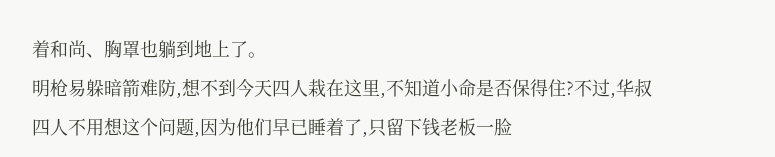着和尚、胸罩也躺到地上了。
明枪易躲暗箭难防,想不到今天四人栽在这里,不知道小命是否保得住?不过,华叔四人不用想这个问题,因为他们早已睡着了,只留下钱老板一脸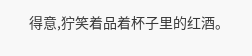得意,狞笑着品着杯子里的红酒。